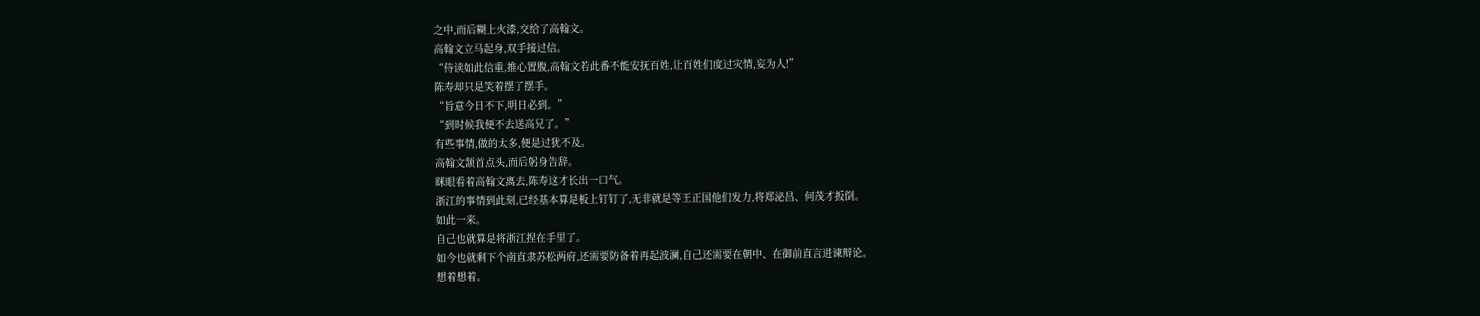之中,而后糊上火漆,交给了高翰文。
高翰文立马起身,双手接过信。
“侍读如此信重,推心置腹,高翰文若此番不能安抚百姓,让百姓们度过灾情,妄为人!”
陈寿却只是笑着摆了摆手。
“旨意今日不下,明日必到。”
“到时候我便不去送高兄了。”
有些事情,做的太多,便是过犹不及。
高翰文颔首点头,而后躬身告辞。
眯眼看着高翰文离去,陈寿这才长出一口气。
浙江的事情到此刻,已经基本算是板上钉钉了,无非就是等王正国他们发力,将郑泌昌、何茂才扳倒。
如此一来。
自己也就算是将浙江捏在手里了。
如今也就剩下个南直隶苏松两府,还需要防备着再起波澜,自己还需要在朝中、在御前直言进谏辩论。
想着想着。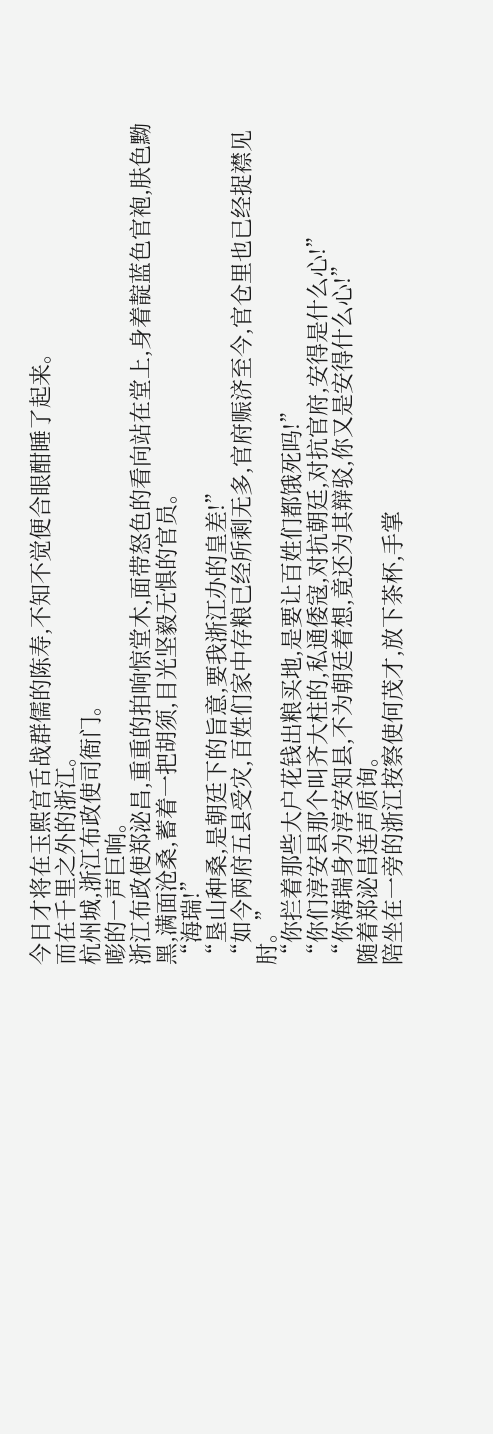今日才将在玉熙宫舌战群儒的陈寿,不知不觉便合眼酣睡了起来。
而在千里之外的浙江。
杭州城,浙江布政使司衙门。
嘭的一声巨响。
浙江布政使郑泌昌,重重的拍响惊堂木,面带怒色的看向站在堂上,身着靛蓝色官袍,肤色黝黑,满面沧桑,蓄着一把胡须,目光坚毅无惧的官员。
“海瑞!”
“垦山种桑,是朝廷下的旨意,要我浙江办的皇差!”
“如今两府五县受灾,百姓们家中存粮已经所剩无多,官府赈济至今,官仓里也已经捉襟见肘。”
“你拦着那些大户花钱出粮买地,是要让百姓们都饿死吗!”
“你们淳安县那个叫齐大柱的,私通倭寇,对抗朝廷,对抗官府,安得是什么心!”
“你海瑞身为淳安知县,不为朝廷着想,竟还为其辩驳,你又是安得什么心!”
随着郑泌昌连声质询。
陪坐在一旁的浙江按察使何茂才,放下茶杯,手掌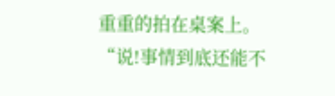重重的拍在桌案上。
“说!事情到底还能不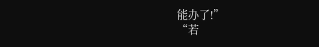能办了!”
“若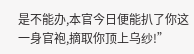是不能办,本官今日便能扒了你这一身官袍,摘取你顶上乌纱!”